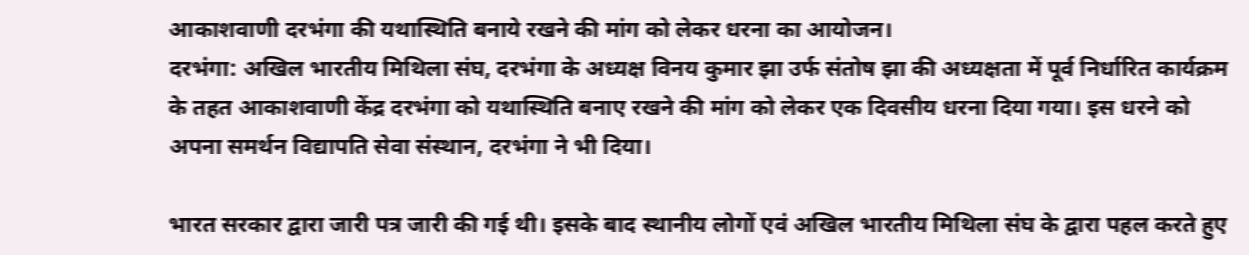आकाशवाणी दरभंगा की यथास्थिति बनाये रखने की मांग को लेकर धरना का आयोजन।
दरभंगा: अखिल भारतीय मिथिला संघ, दरभंगा के अध्यक्ष विनय कुमार झा उर्फ संतोष झा की अध्यक्षता में पूर्व निर्धारित कार्यक्रम के तहत आकाशवाणी केंद्र दरभंगा को यथास्थिति बनाए रखने की मांग को लेकर एक दिवसीय धरना दिया गया। इस धरने को अपना समर्थन विद्यापति सेवा संस्थान, दरभंगा ने भी दिया।

भारत सरकार द्वारा जारी पत्र जारी की गई थी। इसके बाद स्थानीय लोगों एवं अखिल भारतीय मिथिला संघ के द्वारा पहल करते हुए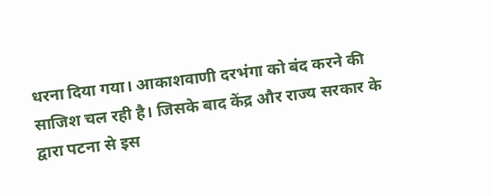धरना दिया गया। आकाशवाणी दरभंगा को बंद करने की साजिश चल रही है। जिसके बाद केंद्र और राज्य सरकार के द्वारा पटना से इस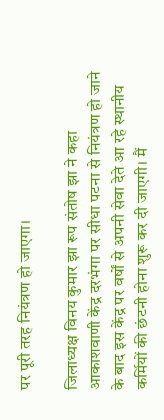पर पूरी तरह नियंत्रण हो जाएगा।

जिलाध्यक्ष विनय कुमार झा रूप संतोष झा ने कहा आकाशवाणी केंद्र दरभंगा पर सीधा पटना से नियंत्रण हो जाने के बाद इस केंद्र पर वर्षों से अपनी सेवा देते आ रहे स्थानीय कर्मियों की छंटनी होना शुरू कर दी जाएगी। मैं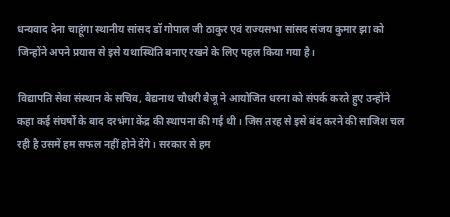धन्यवाद देना चाहूंगा स्थानीय सांसद डॉ गोपाल जी ठाकुर एवं राज्यसभा सांसद संजय कुमार झा को जिन्होंने अपने प्रयास से इसे यथास्थिति बनाए रखने के लिए पहल किया गया है।

विद्यापति सेवा संस्थान के सचिव, बैद्यनाथ चौधरी बैजू ने आयोजित धरना को संपर्क करते हुए उन्होंने कहा कई संघर्षों के बाद दरभंगा केंद्र की स्थापना की गई थी। जिस तरह से इसे बंद करने की साजिश चल रही है उसमें हम सफल नहीं होने देंगे। सरकार से हम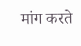मांग करते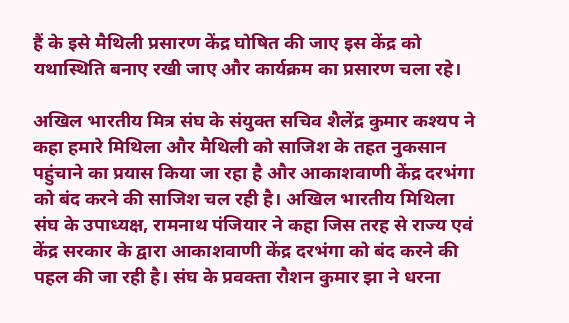हैं के इसे मैथिली प्रसारण केंद्र घोषित की जाए इस केंद्र को यथास्थिति बनाए रखी जाए और कार्यक्रम का प्रसारण चला रहे।

अखिल भारतीय मित्र संघ के संयुक्त सचिव शैलेंद्र कुमार कश्यप ने कहा हमारे मिथिला और मैथिली को साजिश के तहत नुकसान पहुंचाने का प्रयास किया जा रहा है और आकाशवाणी केंद्र दरभंगा को बंद करने की साजिश चल रही है। अखिल भारतीय मिथिला संघ के उपाध्यक्ष, रामनाथ पंजियार ने कहा जिस तरह से राज्य एवं केंद्र सरकार के द्वारा आकाशवाणी केंद्र दरभंगा को बंद करने की पहल की जा रही है। संघ के प्रवक्ता रौशन कुमार झा ने धरना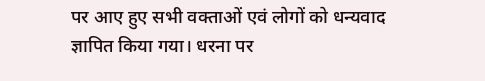पर आए हुए सभी वक्ताओं एवं लोगों को धन्यवाद ज्ञापित किया गया। धरना पर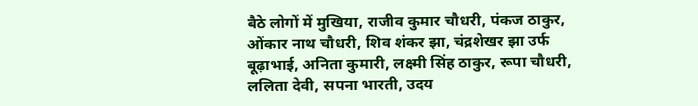बैठे लोगों में मुखिया, राजीव कुमार चौधरी, पंकज ठाकुर, ओंकार नाथ चौधरी, शिव शंकर झा, चंद्रशेखर झा उर्फ बूढ़ाभाई, अनिता कुमारी, लक्ष्मी सिंह ठाकुर, रूपा चौधरी, ललिता देवी, सपना भारती, उदय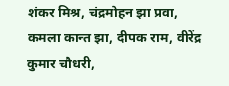शंकर मिश्र, चंद्रमोहन झा प्रवा, कमला कान्त झा, दीपक राम, वीरेंद्र कुमार चौधरी,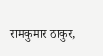रामकुमार ठाकुर,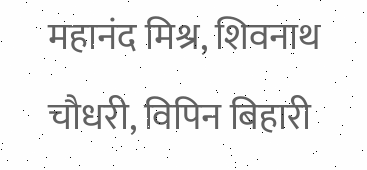महानंद मिश्र, शिवनाथ चौधरी, विपिन बिहारी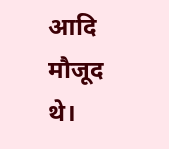आदि मौजूद थे।